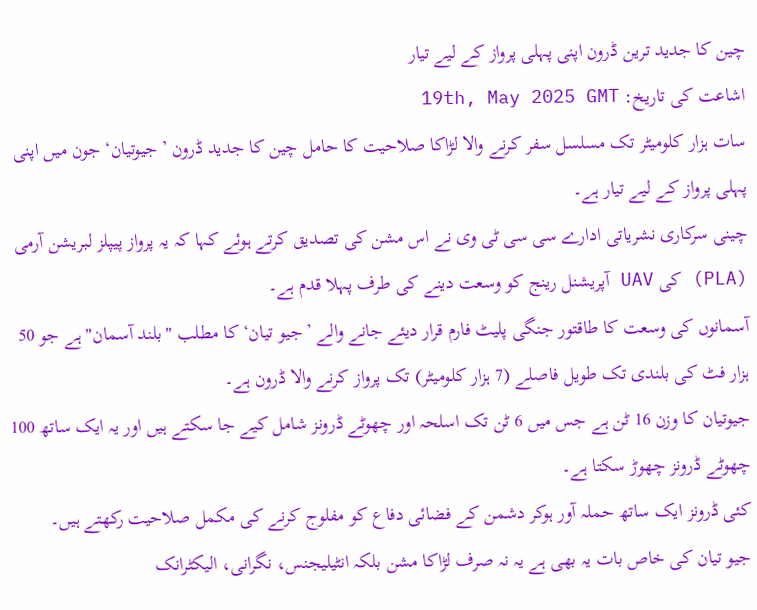چین کا جدید ترین ڈرون اپنی پہلی پرواز کے لیے تیار
اشاعت کی تاریخ: 19th, May 2025 GMT
سات ہزار کلومیٹر تک مسلسل سفر کرنے والا لڑاکا صلاحیت کا حامل چین کا جدید ڈرون ’جیوتیان‘ جون میں اپنی پہلی پرواز کے لیے تیار ہے۔
چینی سرکاری نشریاتی ادارے سی سی ٹی وی نے اس مشن کی تصدیق کرتے ہوئے کہا کہ یہ پرواز پیپلز لبریشن آرمی (PLA) کی UAV آپریشنل رینج کو وسعت دینے کی طرف پہلا قدم ہے۔
آسمانوں کی وسعت کا طاقتور جنگی پلیٹ فارم قرار دیئے جانے والے ’جیو تیان‘ کا مطلب "بلند آسمان" ہے جو 50 ہزار فٹ کی بلندی تک طویل فاصلے (7 ہزار کلومیٹر) تک پرواز کرنے والا ڈرون ہے۔
جیوتیان کا وزن 16 ٹن ہے جس میں 6 ٹن تک اسلحہ اور چھوٹے ڈرونز شامل کیے جا سکتے ہیں اور یہ ایک ساتھ 100 چھوٹے ڈرونز چھوڑ سکتا ہے۔
کئی ڈرونز ایک ساتھ حملہ آور ہوکر دشمن کے فضائی دفاع کو مفلوج کرنے کی مکمل صلاحیت رکھتے ہیں۔
جیو تیان کی خاص بات یہ بھی ہے یہ نہ صرف لڑاکا مشن بلکہ انٹیلیجنس، نگرانی، الیکٹرانک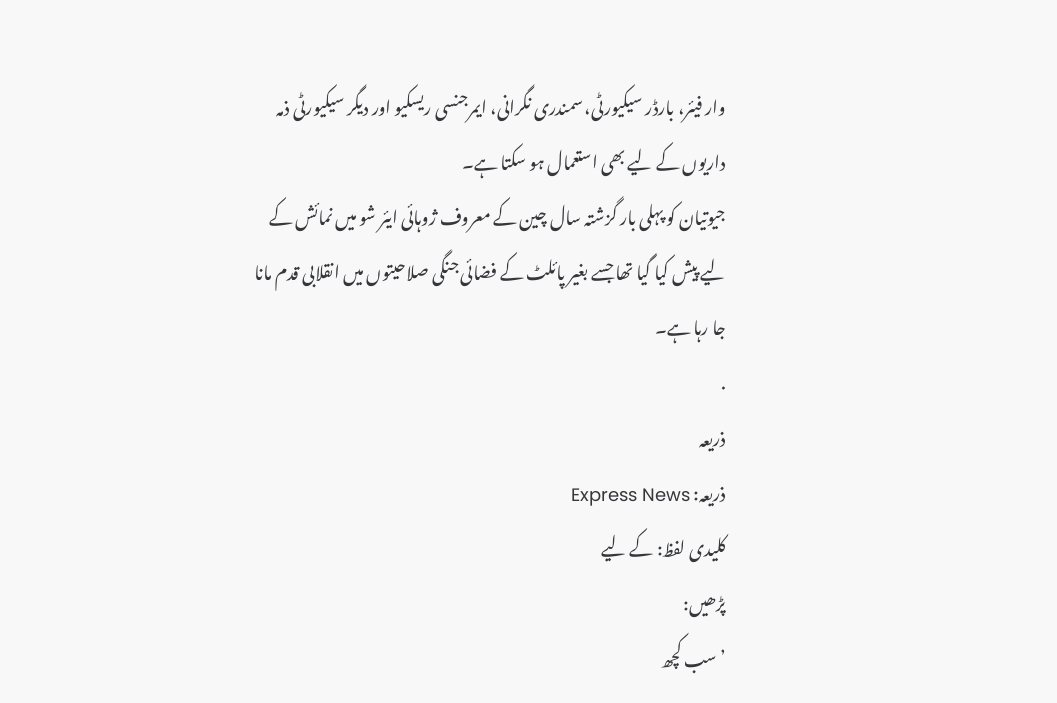وار فیئر، بارڈر سیکیورٹی، سمندری نگرانی، ایمرجنسی ریسکیو اور دیگر سیکیورٹی ذمہ داریوں کے لیے بھی استعمال ہو سکتا ہے۔
جیوتیان کو پہلی بار گزشتہ سال چین کے معروف ژوہائی ایئر شو میں نمائش کے لیے پیش کیا گیا تھا جسے بغیر پائلٹ کے فضائی جنگی صلاحیتوں میں انقلابی قدم مانا جا رہا ہے۔
.
ذریعہ
ذریعہ: Express News
کلیدی لفظ: کے لیے
پڑھیں:
’سب کچھ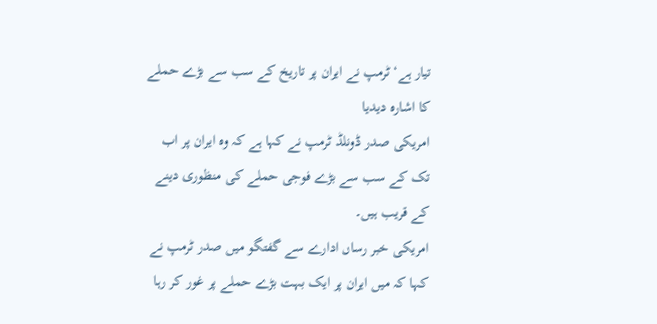تیار ہے‘ ٹرمپ نے ایران پر تاریخ کے سب سے بڑے حملے کا اشارہ دیدیا
امریکی صدر ڈونلڈ ٹرمپ نے کہا ہے کہ وہ ایران پر اب تک کے سب سے بڑے فوجی حملے کی منظوری دینے کے قریب ہیں۔
امریکی خبر رساں ادارے سے گفتگو میں صدر ٹرمپ نے کہا کہ میں ایران پر ایک بہت بڑے حملے پر غور کر رہا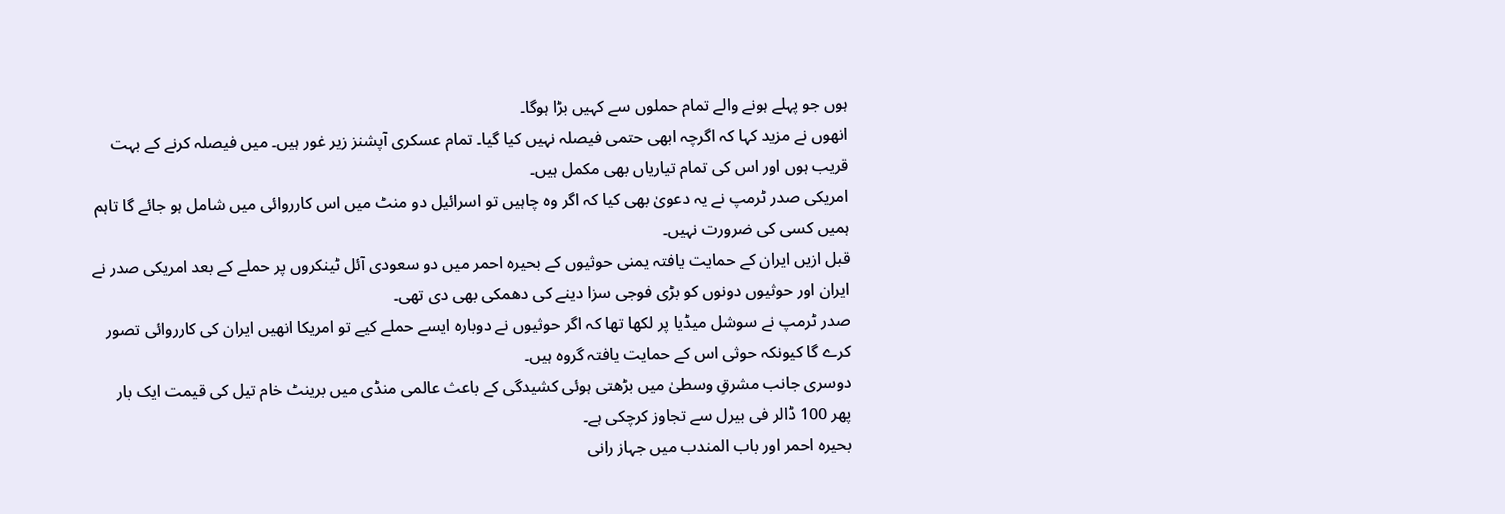ہوں جو پہلے ہونے والے تمام حملوں سے کہیں بڑا ہوگا۔
انھوں نے مزید کہا کہ اگرچہ ابھی حتمی فیصلہ نہیں کیا گیا۔ تمام عسکری آپشنز زیر غور ہیں۔ میں فیصلہ کرنے کے بہت قریب ہوں اور اس کی تمام تیاریاں بھی مکمل ہیں۔
امریکی صدر ٹرمپ نے یہ دعویٰ بھی کیا کہ اگر وہ چاہیں تو اسرائیل دو منٹ میں اس کارروائی میں شامل ہو جائے گا تاہم ہمیں کسی کی ضرورت نہیں۔
قبل ازیں ایران کے حمایت یافتہ یمنی حوثیوں کے بحیرہ احمر میں دو سعودی آئل ٹینکروں پر حملے کے بعد امریکی صدر نے ایران اور حوثیوں دونوں کو بڑی فوجی سزا دینے کی دھمکی بھی دی تھی۔
صدر ٹرمپ نے سوشل میڈیا پر لکھا تھا کہ اگر حوثیوں نے دوبارہ ایسے حملے کیے تو امریکا انھیں ایران کی کارروائی تصور کرے گا کیونکہ حوثی اس کے حمایت یافتہ گروہ ہیں۔
دوسری جانب مشرقِ وسطیٰ میں بڑھتی ہوئی کشیدگی کے باعث عالمی منڈی میں برینٹ خام تیل کی قیمت ایک بار پھر 100 ڈالر فی بیرل سے تجاوز کرچکی ہے۔
بحیرہ احمر اور باب المندب میں جہاز رانی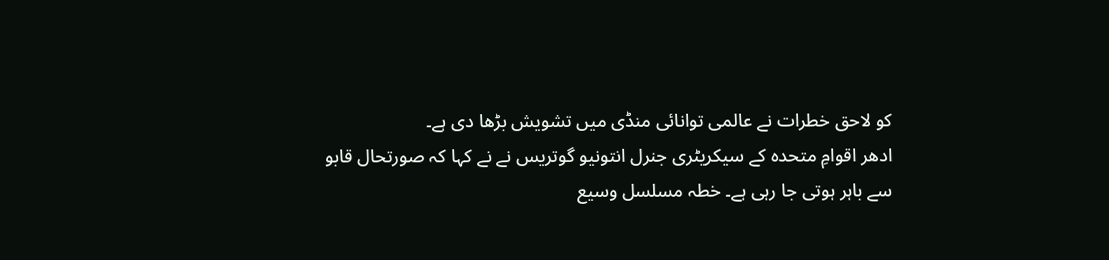کو لاحق خطرات نے عالمی توانائی منڈی میں تشویش بڑھا دی ہے۔
ادھر اقوامِ متحدہ کے سیکریٹری جنرل انتونیو گوتریس نے نے کہا کہ صورتحال قابو سے باہر ہوتی جا رہی ہے۔ خطہ مسلسل وسیع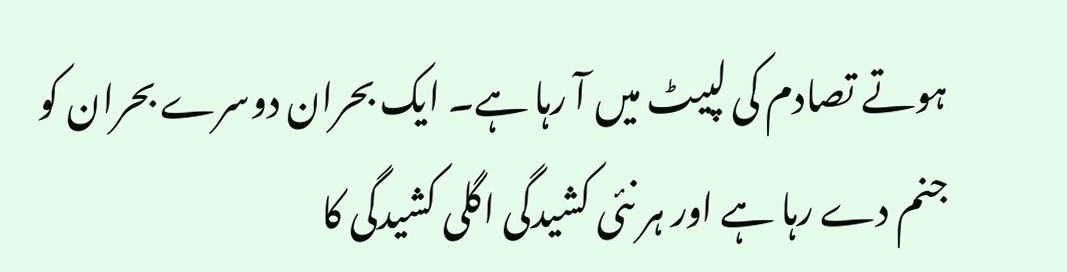ہوتے تصادم کی لپیٹ میں آ رہا ہے۔ ایک بحران دوسرے بحران کو جنم دے رہا ہے اور ہر نئی کشیدگی اگلی کشیدگی کا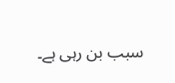سبب بن رہی ہے۔